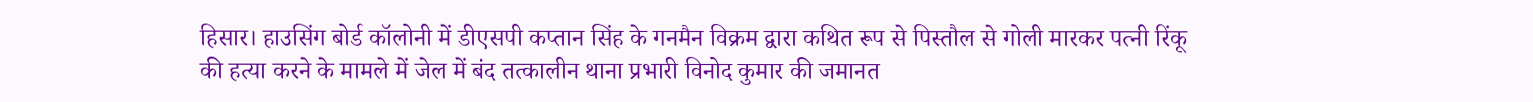हिसार। हाउसिंग बोर्ड कॉलोनी में डीएसपी कप्तान सिंह के गनमैन विक्रम द्वारा कथित रूप से पिस्तौल से गोली मारकर पत्नी रिंकू की हत्या करने के मामले में जेल में बंद तत्कालीन थाना प्रभारी विनोद कुमार की जमानत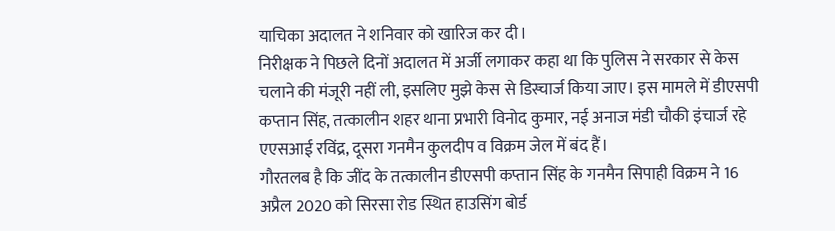याचिका अदालत ने शनिवार को खारिज कर दी।
निरीक्षक ने पिछले दिनों अदालत में अर्जी लगाकर कहा था कि पुलिस ने सरकार से केस चलाने की मंजूरी नहीं ली, इसलिए मुझे केस से डिस्चार्ज किया जाए। इस मामले में डीएसपी कप्तान सिंह, तत्कालीन शहर थाना प्रभारी विनोद कुमार, नई अनाज मंडी चौकी इंचार्ज रहे एएसआई रविंद्र, दूसरा गनमैन कुलदीप व विक्रम जेल में बंद हैं।
गौरतलब है कि जींद के तत्कालीन डीएसपी कप्तान सिंह के गनमैन सिपाही विक्रम ने 16 अप्रैल 2020 को सिरसा रोड स्थित हाउसिंग बोर्ड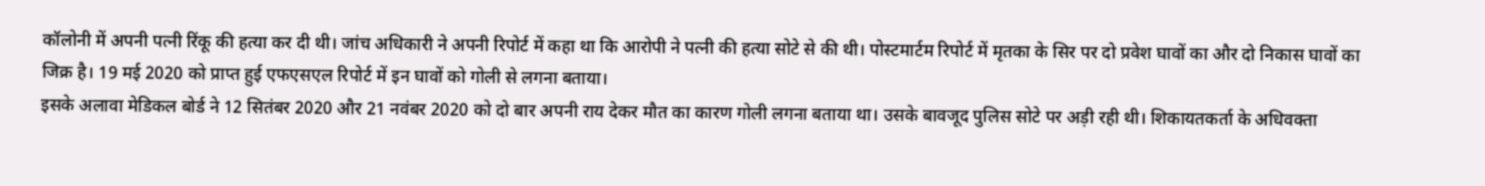कॉलोनी में अपनी पत्नी रिंकू की हत्या कर दी थी। जांच अधिकारी ने अपनी रिपोर्ट में कहा था कि आरोपी ने पत्नी की हत्या सोटे से की थी। पोस्टमार्टम रिपोर्ट में मृतका के सिर पर दो प्रवेश घावों का और दो निकास घावों का जिक्र है। 19 मई 2020 को प्राप्त हुई एफएसएल रिपोर्ट में इन घावों को गोली से लगना बताया।
इसके अलावा मेडिकल बोर्ड ने 12 सितंबर 2020 और 21 नवंबर 2020 को दो बार अपनी राय देकर मौत का कारण गोली लगना बताया था। उसके बावजूद पुलिस सोटे पर अड़ी रही थी। शिकायतकर्ता के अधिवक्ता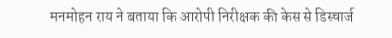मनमोहन राय ने बताया कि आरोपी निरीक्षक की केस से डिस्चार्ज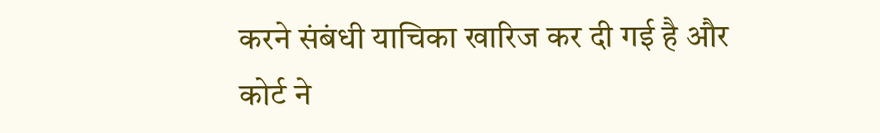करने संबंधी याचिका खारिज कर दी गई है और कोर्ट ने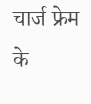चार्ज फ्रेम के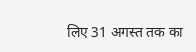लिए 31 अगस्त तक का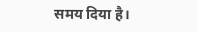समय दिया है।